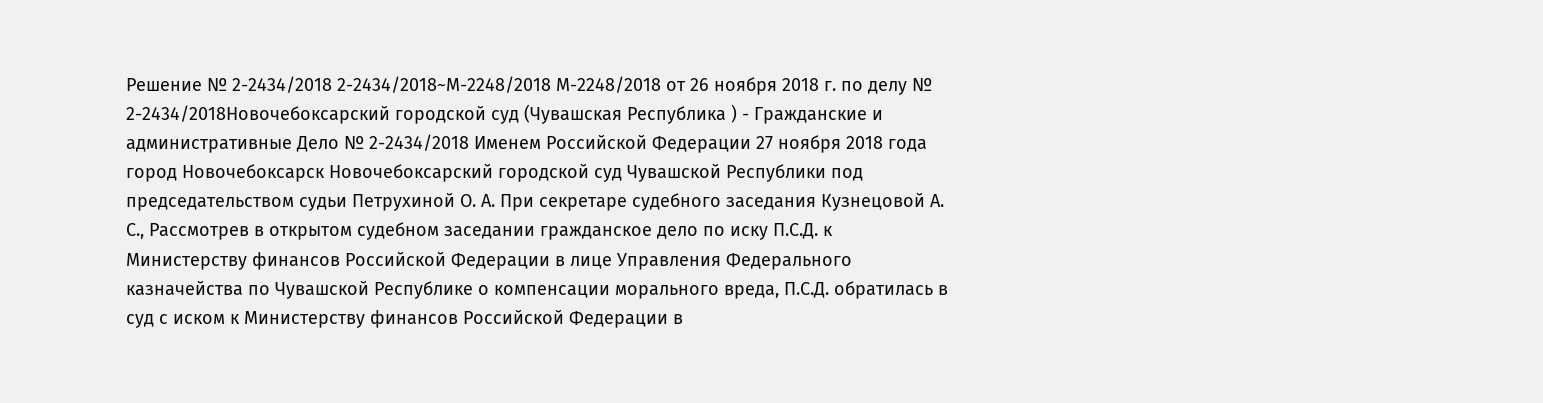Решение № 2-2434/2018 2-2434/2018~М-2248/2018 М-2248/2018 от 26 ноября 2018 г. по делу № 2-2434/2018Новочебоксарский городской суд (Чувашская Республика ) - Гражданские и административные Дело № 2-2434/2018 Именем Российской Федерации 27 ноября 2018 года город Новочебоксарск Новочебоксарский городской суд Чувашской Республики под председательством судьи Петрухиной О. А. При секретаре судебного заседания Кузнецовой А. С., Рассмотрев в открытом судебном заседании гражданское дело по иску П.С.Д. к Министерству финансов Российской Федерации в лице Управления Федерального казначейства по Чувашской Республике о компенсации морального вреда, П.С.Д. обратилась в суд с иском к Министерству финансов Российской Федерации в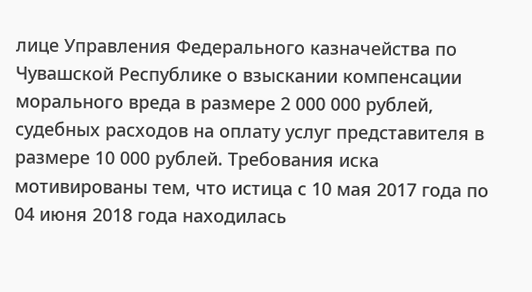лице Управления Федерального казначейства по Чувашской Республике о взыскании компенсации морального вреда в размере 2 000 000 рублей, судебных расходов на оплату услуг представителя в размере 10 000 рублей. Требования иска мотивированы тем, что истица с 10 мая 2017 года по 04 июня 2018 года находилась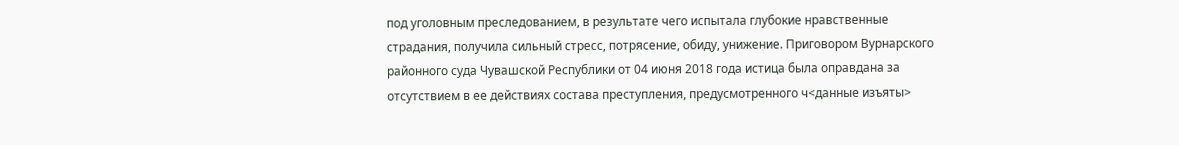под уголовным преследованием, в результате чего испытала глубокие нравственные страдания, получила сильный стресс, потрясение, обиду, унижение. Приговором Вурнарского районного суда Чувашской Республики от 04 июня 2018 года истица была оправдана за отсутствием в ее действиях состава преступления, предусмотренного ч<данные изъяты>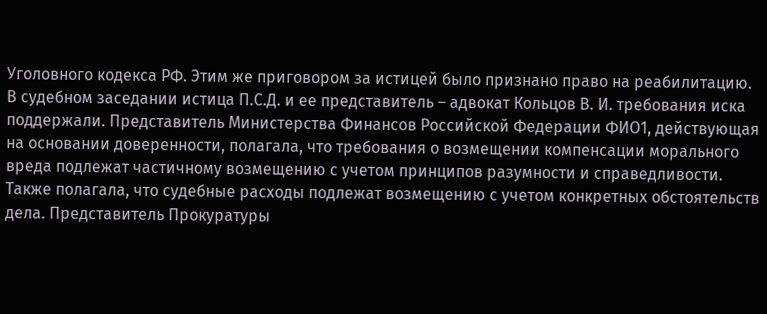Уголовного кодекса РФ. Этим же приговором за истицей было признано право на реабилитацию. В судебном заседании истица П.С.Д. и ее представитель – адвокат Кольцов В. И. требования иска поддержали. Представитель Министерства Финансов Российской Федерации ФИО1, действующая на основании доверенности, полагала, что требования о возмещении компенсации морального вреда подлежат частичному возмещению с учетом принципов разумности и справедливости. Также полагала, что судебные расходы подлежат возмещению с учетом конкретных обстоятельств дела. Представитель Прокуратуры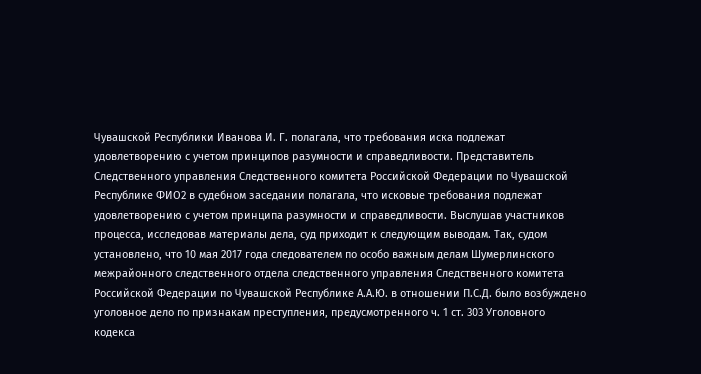Чувашской Республики Иванова И. Г. полагала, что требования иска подлежат удовлетворению с учетом принципов разумности и справедливости. Представитель Следственного управления Следственного комитета Российской Федерации по Чувашской Республике ФИО2 в судебном заседании полагала, что исковые требования подлежат удовлетворению с учетом принципа разумности и справедливости. Выслушав участников процесса, исследовав материалы дела, суд приходит к следующим выводам. Так, судом установлено, что 10 мая 2017 года следователем по особо важным делам Шумерлинского межрайонного следственного отдела следственного управления Следственного комитета Российской Федерации по Чувашской Республике А.А.Ю. в отношении П.С.Д. было возбуждено уголовное дело по признакам преступления, предусмотренного ч. 1 ст. 303 Уголовного кодекса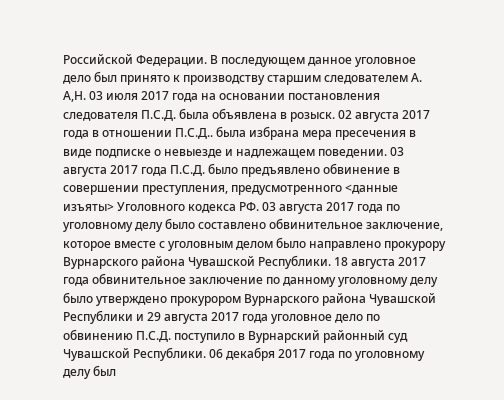Российской Федерации. В последующем данное уголовное дело был принято к производству старшим следователем А. А,Н. 03 июля 2017 года на основании постановления следователя П.С.Д. была объявлена в розыск. 02 августа 2017 года в отношении П.С.Д.. была избрана мера пресечения в виде подписке о невыезде и надлежащем поведении. 03 августа 2017 года П.С.Д. было предъявлено обвинение в совершении преступления, предусмотренного <данные изъяты> Уголовного кодекса РФ. 03 августа 2017 года по уголовному делу было составлено обвинительное заключение, которое вместе с уголовным делом было направлено прокурору Вурнарского района Чувашской Республики. 18 августа 2017 года обвинительное заключение по данному уголовному делу было утверждено прокурором Вурнарского района Чувашской Республики и 29 августа 2017 года уголовное дело по обвинению П.С.Д. поступило в Вурнарский районный суд Чувашской Республики. 06 декабря 2017 года по уголовному делу был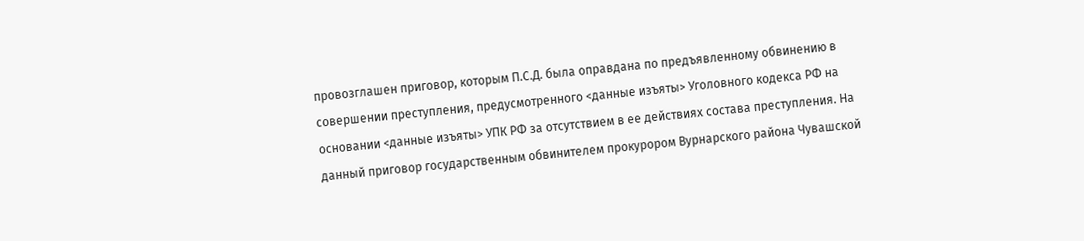провозглашен приговор, которым П.С.Д. была оправдана по предъявленному обвинению в совершении преступления, предусмотренного <данные изъяты> Уголовного кодекса РФ на основании <данные изъяты> УПК РФ за отсутствием в ее действиях состава преступления. На данный приговор государственным обвинителем прокурором Вурнарского района Чувашской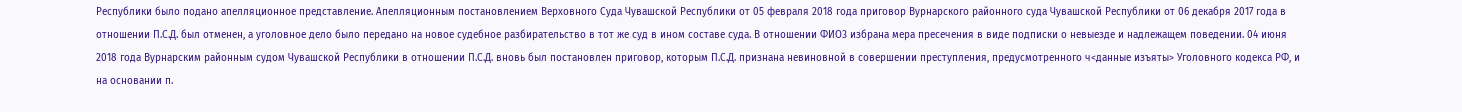Республики было подано апелляционное представление. Апелляционным постановлением Верховного Суда Чувашской Республики от 05 февраля 2018 года приговор Вурнарского районного суда Чувашской Республики от 06 декабря 2017 года в отношении П.С.Д. был отменен, а уголовное дело было передано на новое судебное разбирательство в тот же суд в ином составе суда. В отношении ФИО3 избрана мера пресечения в виде подписки о невыезде и надлежащем поведении. 04 июня 2018 года Вурнарским районным судом Чувашской Республики в отношении П.С.Д. вновь был постановлен приговор, которым П.С.Д. признана невиновной в совершении преступления, предусмотренного ч<данные изъяты> Уголовного кодекса РФ, и на основании п.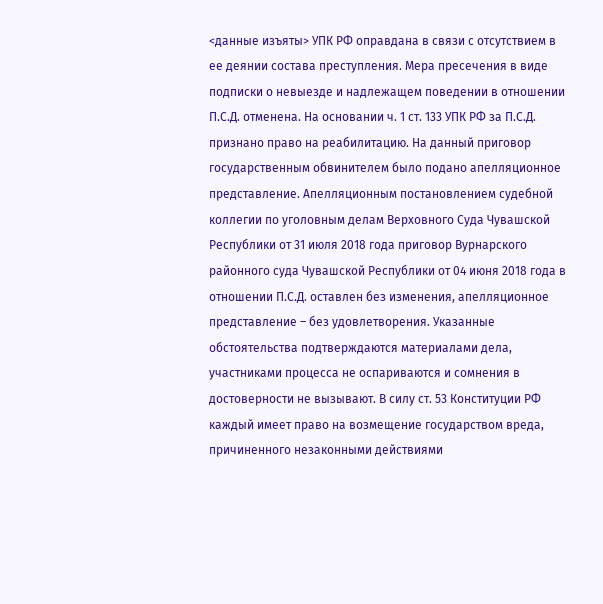<данные изъяты> УПК РФ оправдана в связи с отсутствием в ее деянии состава преступления. Мера пресечения в виде подписки о невыезде и надлежащем поведении в отношении П.С.Д. отменена. На основании ч. 1 ст. 133 УПК РФ за П.С.Д. признано право на реабилитацию. На данный приговор государственным обвинителем было подано апелляционное представление. Апелляционным постановлением судебной коллегии по уголовным делам Верховного Суда Чувашской Республики от 31 июля 2018 года приговор Вурнарского районного суда Чувашской Республики от 04 июня 2018 года в отношении П.С.Д. оставлен без изменения, апелляционное представление – без удовлетворения. Указанные обстоятельства подтверждаются материалами дела, участниками процесса не оспариваются и сомнения в достоверности не вызывают. В силу ст. 53 Конституции РФ каждый имеет право на возмещение государством вреда, причиненного незаконными действиями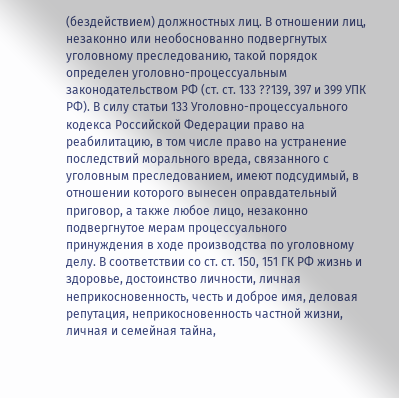(бездействием) должностных лиц. В отношении лиц, незаконно или необоснованно подвергнутых уголовному преследованию, такой порядок определен уголовно-процессуальным законодательством РФ (ст. ст. 133 ??139, 397 и 399 УПК РФ). В силу статьи 133 Уголовно-процессуального кодекса Российской Федерации право на реабилитацию, в том числе право на устранение последствий морального вреда, связанного с уголовным преследованием, имеют подсудимый, в отношении которого вынесен оправдательный приговор, а также любое лицо, незаконно подвергнутое мерам процессуального принуждения в ходе производства по уголовному делу. В соответствии со ст. ст. 150, 151 ГК РФ жизнь и здоровье, достоинство личности, личная неприкосновенность, честь и доброе имя, деловая репутация, неприкосновенность частной жизни, личная и семейная тайна,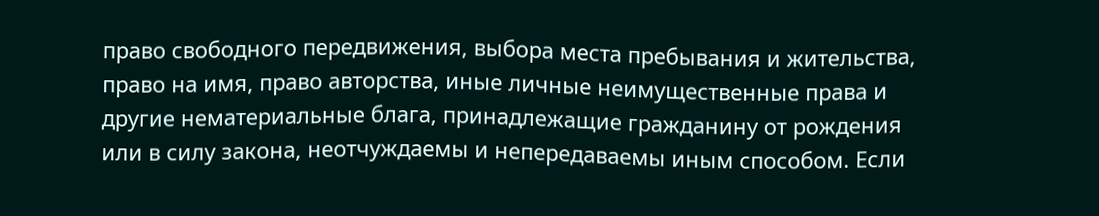право свободного передвижения, выбора места пребывания и жительства, право на имя, право авторства, иные личные неимущественные права и другие нематериальные блага, принадлежащие гражданину от рождения или в силу закона, неотчуждаемы и непередаваемы иным способом. Если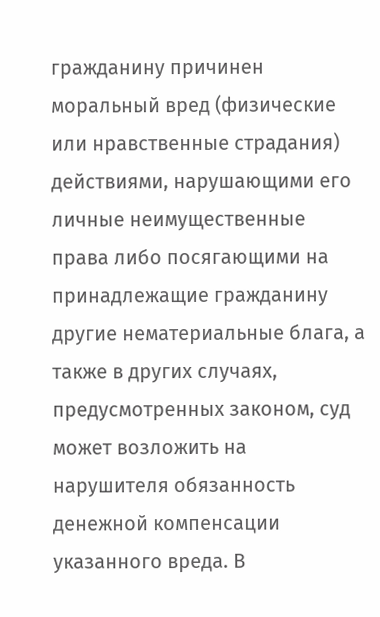гражданину причинен моральный вред (физические или нравственные страдания) действиями, нарушающими его личные неимущественные права либо посягающими на принадлежащие гражданину другие нематериальные блага, а также в других случаях, предусмотренных законом, суд может возложить на нарушителя обязанность денежной компенсации указанного вреда. В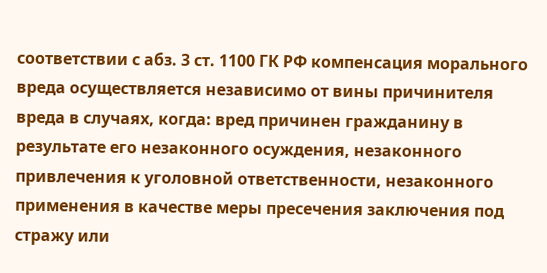соответствии с абз. 3 ст. 1100 ГК РФ компенсация морального вреда осуществляется независимо от вины причинителя вреда в случаях, когда: вред причинен гражданину в результате его незаконного осуждения, незаконного привлечения к уголовной ответственности, незаконного применения в качестве меры пресечения заключения под стражу или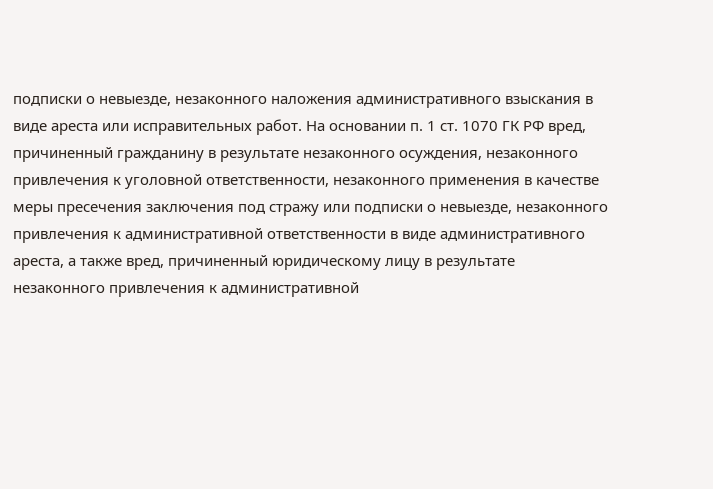подписки о невыезде, незаконного наложения административного взыскания в виде ареста или исправительных работ. На основании п. 1 ст. 1070 ГК РФ вред, причиненный гражданину в результате незаконного осуждения, незаконного привлечения к уголовной ответственности, незаконного применения в качестве меры пресечения заключения под стражу или подписки о невыезде, незаконного привлечения к административной ответственности в виде административного ареста, а также вред, причиненный юридическому лицу в результате незаконного привлечения к административной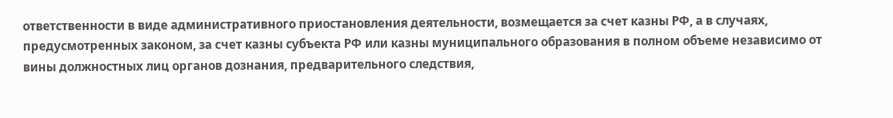ответственности в виде административного приостановления деятельности, возмещается за счет казны РФ, а в случаях, предусмотренных законом, за счет казны субъекта РФ или казны муниципального образования в полном объеме независимо от вины должностных лиц органов дознания, предварительного следствия,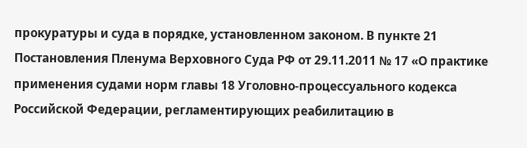прокуратуры и суда в порядке, установленном законом. В пункте 21 Постановления Пленума Верховного Суда РФ от 29.11.2011 № 17 «О практике применения судами норм главы 18 Уголовно-процессуального кодекса Российской Федерации, регламентирующих реабилитацию в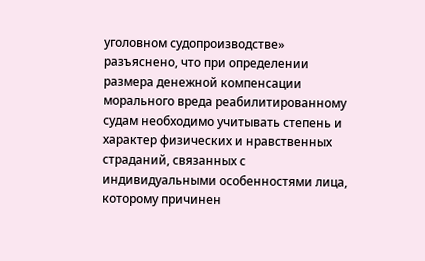уголовном судопроизводстве» разъяснено, что при определении размера денежной компенсации морального вреда реабилитированному судам необходимо учитывать степень и характер физических и нравственных страданий, связанных с индивидуальными особенностями лица, которому причинен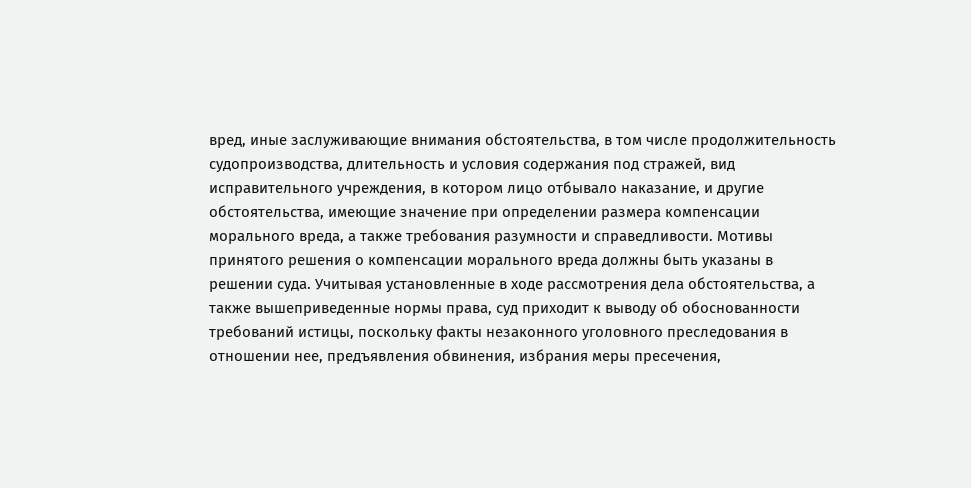вред, иные заслуживающие внимания обстоятельства, в том числе продолжительность судопроизводства, длительность и условия содержания под стражей, вид исправительного учреждения, в котором лицо отбывало наказание, и другие обстоятельства, имеющие значение при определении размера компенсации морального вреда, а также требования разумности и справедливости. Мотивы принятого решения о компенсации морального вреда должны быть указаны в решении суда. Учитывая установленные в ходе рассмотрения дела обстоятельства, а также вышеприведенные нормы права, суд приходит к выводу об обоснованности требований истицы, поскольку факты незаконного уголовного преследования в отношении нее, предъявления обвинения, избрания меры пресечения,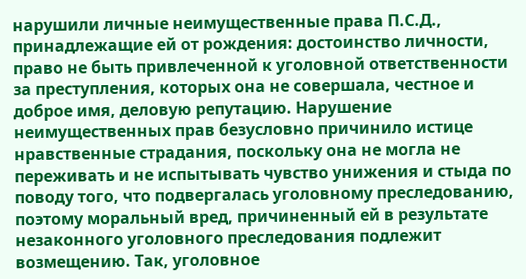нарушили личные неимущественные права П.С.Д., принадлежащие ей от рождения: достоинство личности, право не быть привлеченной к уголовной ответственности за преступления, которых она не совершала, честное и доброе имя, деловую репутацию. Нарушение неимущественных прав безусловно причинило истице нравственные страдания, поскольку она не могла не переживать и не испытывать чувство унижения и стыда по поводу того, что подвергалась уголовному преследованию, поэтому моральный вред, причиненный ей в результате незаконного уголовного преследования подлежит возмещению. Так, уголовное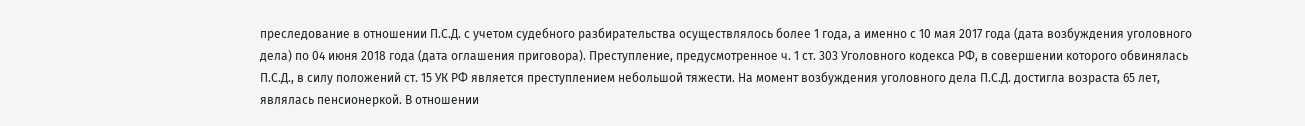преследование в отношении П.С.Д. с учетом судебного разбирательства осуществлялось более 1 года, а именно с 10 мая 2017 года (дата возбуждения уголовного дела) по 04 июня 2018 года (дата оглашения приговора). Преступление, предусмотренное ч. 1 ст. 303 Уголовного кодекса РФ, в совершении которого обвинялась П.С.Д., в силу положений ст. 15 УК РФ является преступлением небольшой тяжести. На момент возбуждения уголовного дела П.С.Д. достигла возраста 65 лет, являлась пенсионеркой. В отношении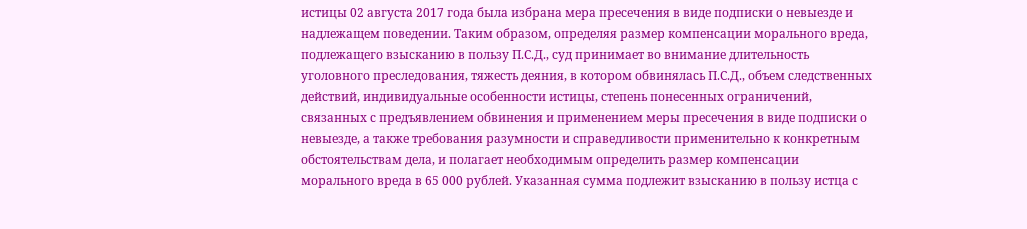истицы 02 августа 2017 года была избрана мера пресечения в виде подписки о невыезде и надлежащем поведении. Таким образом, определяя размер компенсации морального вреда, подлежащего взысканию в пользу П.С.Д., суд принимает во внимание длительность уголовного преследования, тяжесть деяния, в котором обвинялась П.С.Д., объем следственных действий, индивидуальные особенности истицы, степень понесенных ограничений, связанных с предъявлением обвинения и применением меры пресечения в виде подписки о невыезде, а также требования разумности и справедливости применительно к конкретным обстоятельствам дела, и полагает необходимым определить размер компенсации морального вреда в 65 000 рублей. Указанная сумма подлежит взысканию в пользу истца с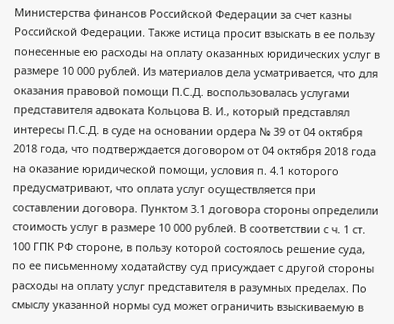Министерства финансов Российской Федерации за счет казны Российской Федерации. Также истица просит взыскать в ее пользу понесенные ею расходы на оплату оказанных юридических услуг в размере 10 000 рублей. Из материалов дела усматривается, что для оказания правовой помощи П.С.Д. воспользовалась услугами представителя адвоката Кольцова В. И., который представлял интересы П.С.Д. в суде на основании ордера № 39 от 04 октября 2018 года, что подтверждается договором от 04 октября 2018 года на оказание юридической помощи, условия п. 4.1 которого предусматривают, что оплата услуг осуществляется при составлении договора. Пунктом 3.1 договора стороны определили стоимость услуг в размере 10 000 рублей. В соответствии с ч. 1 ст. 100 ГПК РФ стороне, в пользу которой состоялось решение суда, по ее письменному ходатайству суд присуждает с другой стороны расходы на оплату услуг представителя в разумных пределах. По смыслу указанной нормы суд может ограничить взыскиваемую в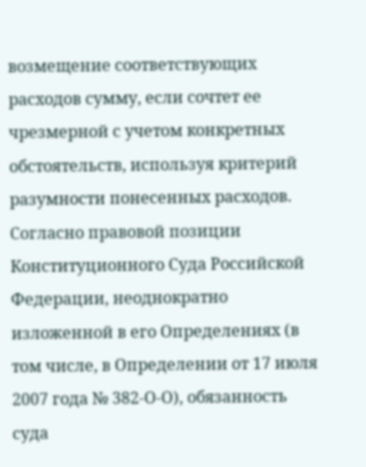возмещение соответствующих расходов сумму, если сочтет ее чрезмерной с учетом конкретных обстоятельств, используя критерий разумности понесенных расходов. Согласно правовой позиции Конституционного Суда Российской Федерации, неоднократно изложенной в его Определениях (в том числе, в Определении от 17 июля 2007 года № 382-О-О), обязанность суда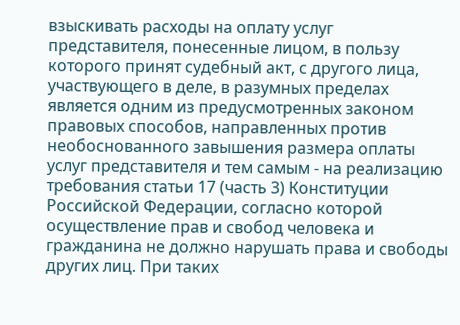взыскивать расходы на оплату услуг представителя, понесенные лицом, в пользу которого принят судебный акт, с другого лица, участвующего в деле, в разумных пределах является одним из предусмотренных законом правовых способов, направленных против необоснованного завышения размера оплаты услуг представителя и тем самым - на реализацию требования статьи 17 (часть 3) Конституции Российской Федерации, согласно которой осуществление прав и свобод человека и гражданина не должно нарушать права и свободы других лиц. При таких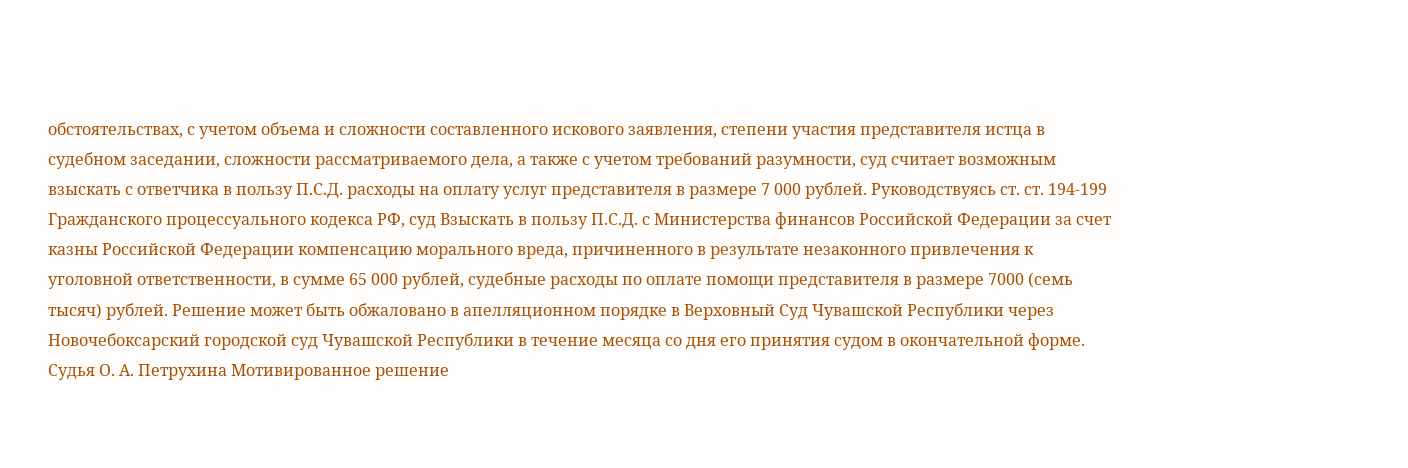обстоятельствах, с учетом объема и сложности составленного искового заявления, степени участия представителя истца в судебном заседании, сложности рассматриваемого дела, а также с учетом требований разумности, суд считает возможным взыскать с ответчика в пользу П.С.Д. расходы на оплату услуг представителя в размере 7 000 рублей. Руководствуясь ст. ст. 194-199 Гражданского процессуального кодекса РФ, суд Взыскать в пользу П.С.Д. с Министерства финансов Российской Федерации за счет казны Российской Федерации компенсацию морального вреда, причиненного в результате незаконного привлечения к уголовной ответственности, в сумме 65 000 рублей, судебные расходы по оплате помощи представителя в размере 7000 (семь тысяч) рублей. Решение может быть обжаловано в апелляционном порядке в Верховный Суд Чувашской Республики через Новочебоксарский городской суд Чувашской Республики в течение месяца со дня его принятия судом в окончательной форме. Судья О. А. Петрухина Мотивированное решение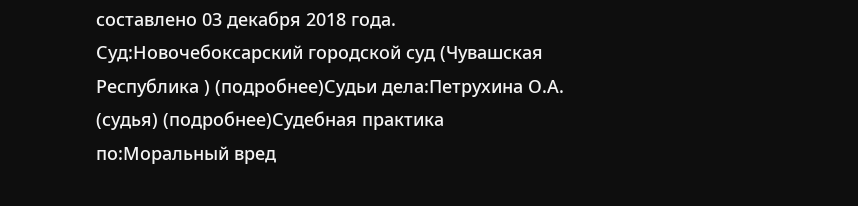составлено 03 декабря 2018 года. Суд:Новочебоксарский городской суд (Чувашская Республика ) (подробнее)Судьи дела:Петрухина О.А. (судья) (подробнее)Судебная практика по:Моральный вред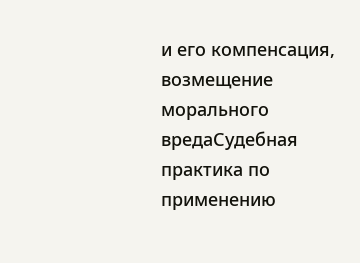и его компенсация, возмещение морального вредаСудебная практика по применению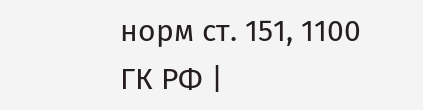норм ст. 151, 1100 ГК РФ |